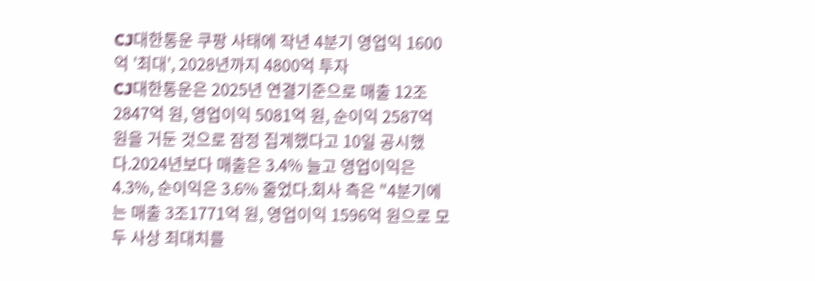CJ대한통운 쿠팡 사태에 작년 4분기 영업익 1600억 '최대', 2028년까지 4800억 투자
CJ대한통운은 2025년 연결기준으로 매출 12조2847억 원, 영업이익 5081억 원, 순이익 2587억 원을 거둔 것으로 잠정 집계했다고 10일 공시했다.2024년보다 매출은 3.4% 늘고 영업이익은 4.3%, 순이익은 3.6% 줄었다.회사 측은 "4분기에는 매출 3조1771억 원, 영업이익 1596억 원으로 모두 사상 최대치를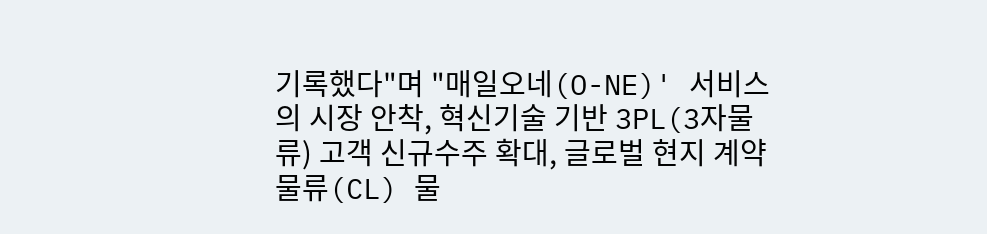기록했다"며 "매일오네(O-NE)' 서비스의 시장 안착, 혁신기술 기반 3PL(3자물류) 고객 신규수주 확대, 글로벌 현지 계약물류(CL) 물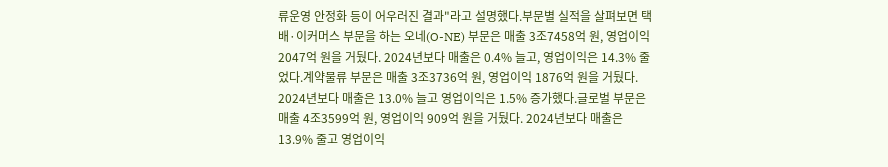류운영 안정화 등이 어우러진 결과"라고 설명했다.부문별 실적을 살펴보면 택배·이커머스 부문을 하는 오네(O-NE) 부문은 매출 3조7458억 원, 영업이익 2047억 원을 거뒀다. 2024년보다 매출은 0.4% 늘고, 영업이익은 14.3% 줄었다.계약물류 부문은 매출 3조3736억 원, 영업이익 1876억 원을 거뒀다. 2024년보다 매출은 13.0% 늘고 영업이익은 1.5% 증가했다.글로벌 부문은 매출 4조3599억 원, 영업이익 909억 원을 거뒀다. 2024년보다 매출은 13.9% 줄고 영업이익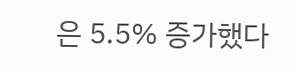은 5.5% 증가했다